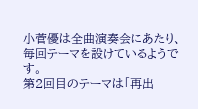小菅優は全曲演奏会にあたり、毎回テーマを設けているようです。
第2回目のテーマは「再出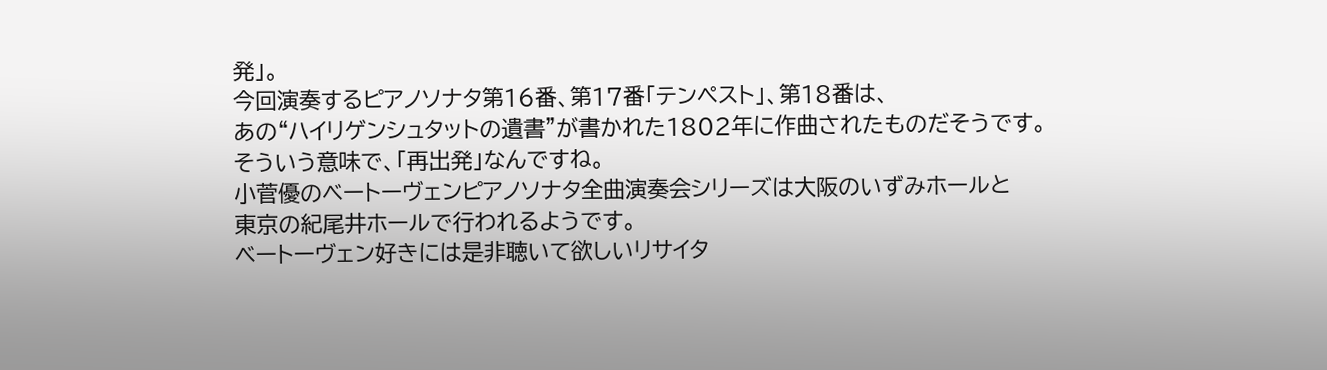発」。
今回演奏するピアノソナタ第16番、第17番「テンペスト」、第18番は、
あの“ハイリゲンシュタットの遺書”が書かれた1802年に作曲されたものだそうです。
そういう意味で、「再出発」なんですね。
小菅優のベートーヴェンピアノソナタ全曲演奏会シリーズは大阪のいずみホールと
東京の紀尾井ホールで行われるようです。
ベートーヴェン好きには是非聴いて欲しいリサイタ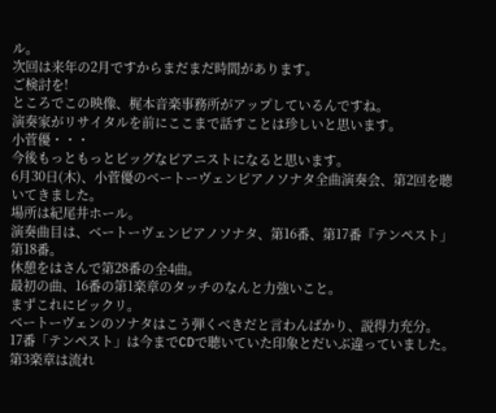ル。
次回は来年の2月ですからまだまだ時間があります。
ご検討を!
ところでこの映像、梶本音楽事務所がアップしているんですね。
演奏家がリサイタルを前にここまで話すことは珍しいと思います。
小菅優・・・
今後もっともっとビッグなピアニストになると思います。
6月30日(木)、小菅優のベートーヴェンピアノソナタ全曲演奏会、第2回を聴いてきました。
場所は紀尾井ホール。
演奏曲目は、ベートーヴェンピアノソナタ、第16番、第17番『テンペスト」第18番。
休憩をはさんで第28番の全4曲。
最初の曲、16番の第1楽章のタッチのなんと力強いこと。
まずこれにビックリ。
ベートーヴェンのソナタはこう弾くべきだと言わんばかり、説得力充分。
17番「テンペスト」は今までCDで聴いていた印象とだいぶ違っていました。
第3楽章は流れ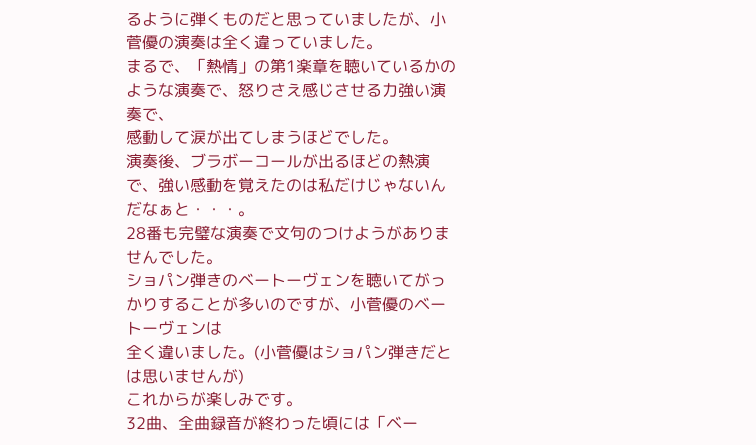るように弾くものだと思っていましたが、小菅優の演奏は全く違っていました。
まるで、「熱情」の第1楽章を聴いているかのような演奏で、怒りさえ感じさせる力強い演奏で、
感動して涙が出てしまうほどでした。
演奏後、ブラボーコールが出るほどの熱演で、強い感動を覚えたのは私だけじゃないんだなぁと・・・。
28番も完璧な演奏で文句のつけようがありませんでした。
ショパン弾きのベートーヴェンを聴いてがっかりすることが多いのですが、小菅優のベートーヴェンは
全く違いました。(小菅優はショパン弾きだとは思いませんが)
これからが楽しみです。
32曲、全曲録音が終わった頃には「ベー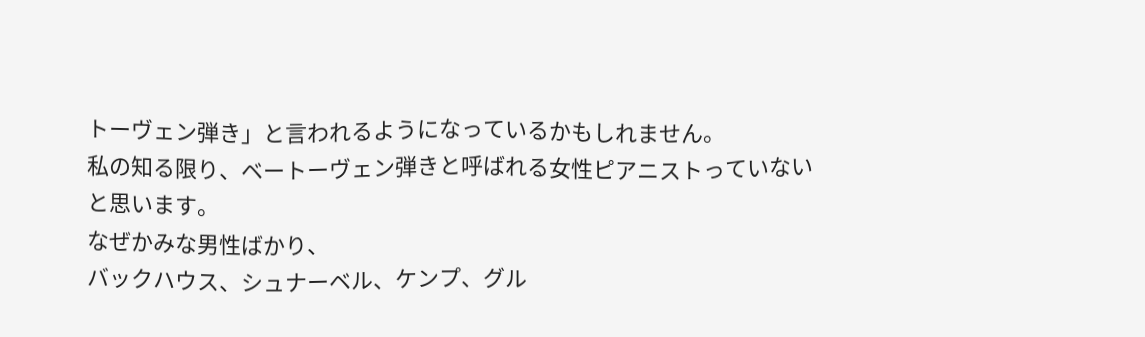トーヴェン弾き」と言われるようになっているかもしれません。
私の知る限り、ベートーヴェン弾きと呼ばれる女性ピアニストっていないと思います。
なぜかみな男性ばかり、
バックハウス、シュナーベル、ケンプ、グル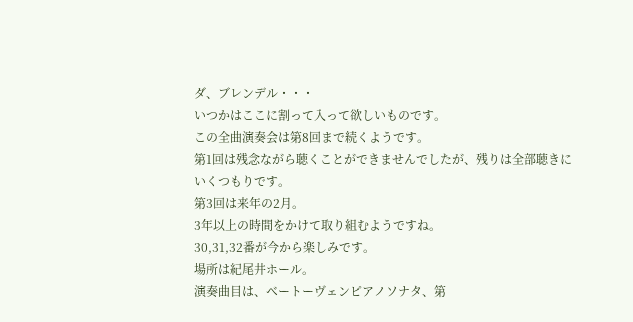ダ、ブレンデル・・・
いつかはここに割って入って欲しいものです。
この全曲演奏会は第8回まで続くようです。
第1回は残念ながら聴くことができませんでしたが、残りは全部聴きにいくつもりです。
第3回は来年の2月。
3年以上の時間をかけて取り組むようですね。
30,31,32番が今から楽しみです。
場所は紀尾井ホール。
演奏曲目は、ベートーヴェンピアノソナタ、第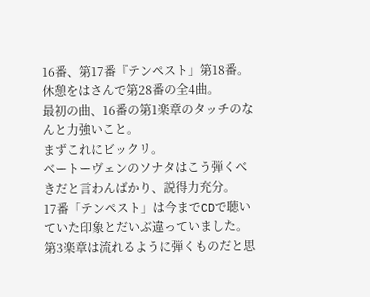16番、第17番『テンペスト」第18番。
休憩をはさんで第28番の全4曲。
最初の曲、16番の第1楽章のタッチのなんと力強いこと。
まずこれにビックリ。
ベートーヴェンのソナタはこう弾くべきだと言わんばかり、説得力充分。
17番「テンペスト」は今までCDで聴いていた印象とだいぶ違っていました。
第3楽章は流れるように弾くものだと思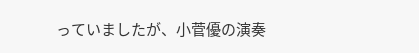っていましたが、小菅優の演奏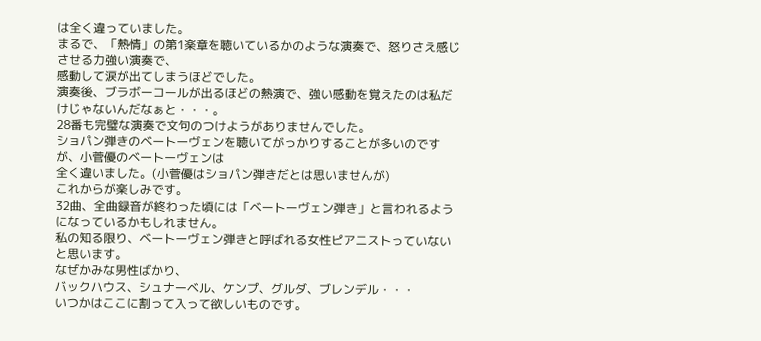は全く違っていました。
まるで、「熱情」の第1楽章を聴いているかのような演奏で、怒りさえ感じさせる力強い演奏で、
感動して涙が出てしまうほどでした。
演奏後、ブラボーコールが出るほどの熱演で、強い感動を覚えたのは私だけじゃないんだなぁと・・・。
28番も完璧な演奏で文句のつけようがありませんでした。
ショパン弾きのベートーヴェンを聴いてがっかりすることが多いのですが、小菅優のベートーヴェンは
全く違いました。(小菅優はショパン弾きだとは思いませんが)
これからが楽しみです。
32曲、全曲録音が終わった頃には「ベートーヴェン弾き」と言われるようになっているかもしれません。
私の知る限り、ベートーヴェン弾きと呼ばれる女性ピアニストっていないと思います。
なぜかみな男性ばかり、
バックハウス、シュナーベル、ケンプ、グルダ、ブレンデル・・・
いつかはここに割って入って欲しいものです。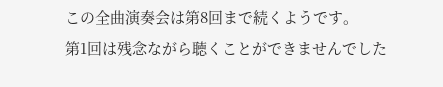この全曲演奏会は第8回まで続くようです。
第1回は残念ながら聴くことができませんでした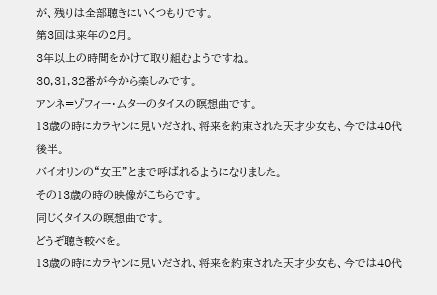が、残りは全部聴きにいくつもりです。
第3回は来年の2月。
3年以上の時間をかけて取り組むようですね。
30,31,32番が今から楽しみです。
アンネ=ゾフィー・ムターのタイスの瞑想曲です。
13歳の時にカラヤンに見いだされ、将来を約束された天才少女も、今では40代後半。
バイオリンの“女王”とまで呼ばれるようになりました。
その13歳の時の映像がこちらです。
同じくタイスの瞑想曲です。
どうぞ聴き較べを。
13歳の時にカラヤンに見いだされ、将来を約束された天才少女も、今では40代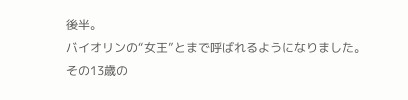後半。
バイオリンの“女王”とまで呼ばれるようになりました。
その13歳の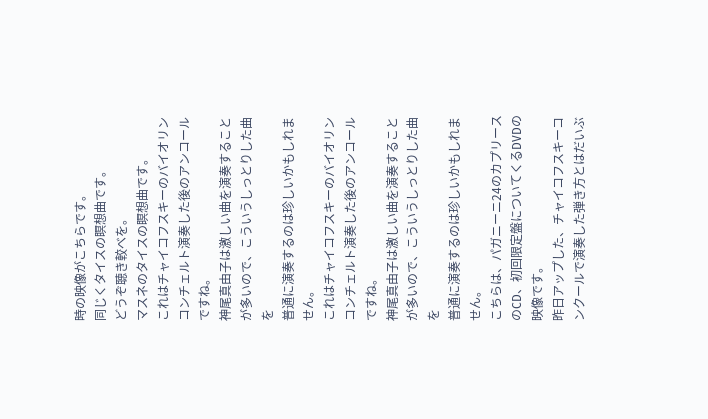時の映像がこちらです。
同じくタイスの瞑想曲です。
どうぞ聴き較べを。
マスネのタイスの瞑想曲です。
これはチャイコフスキーのバイオリンコンチェルト演奏した後のアンコールですね。
神尾真由子は激しい曲を演奏することが多いので、こういうしっとりした曲を
普通に演奏するのは珍しいかもしれません。
これはチャイコフスキーのバイオリンコンチェルト演奏した後のアンコールですね。
神尾真由子は激しい曲を演奏することが多いので、こういうしっとりした曲を
普通に演奏するのは珍しいかもしれません。
こちらは、パガニーニ24のカプリースのCD、初回限定盤についてくるDVDの映像です。
昨日アップした、チャイコフスキーコンクールで演奏した弾き方とはだいぶ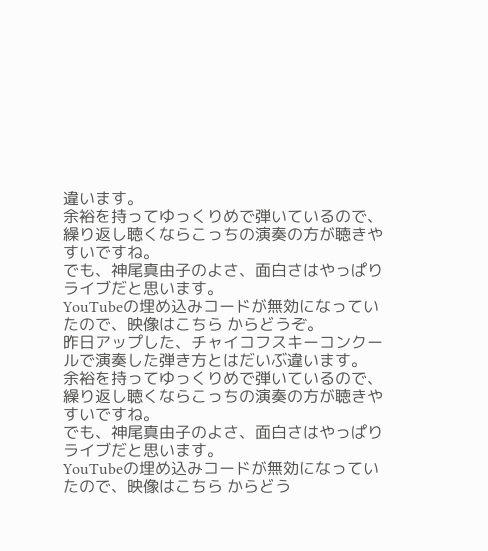違います。
余裕を持ってゆっくりめで弾いているので、繰り返し聴くならこっちの演奏の方が聴きやすいですね。
でも、神尾真由子のよさ、面白さはやっぱりライブだと思います。
YouTubeの埋め込みコードが無効になっていたので、映像はこちら からどうぞ。
昨日アップした、チャイコフスキーコンクールで演奏した弾き方とはだいぶ違います。
余裕を持ってゆっくりめで弾いているので、繰り返し聴くならこっちの演奏の方が聴きやすいですね。
でも、神尾真由子のよさ、面白さはやっぱりライブだと思います。
YouTubeの埋め込みコードが無効になっていたので、映像はこちら からどう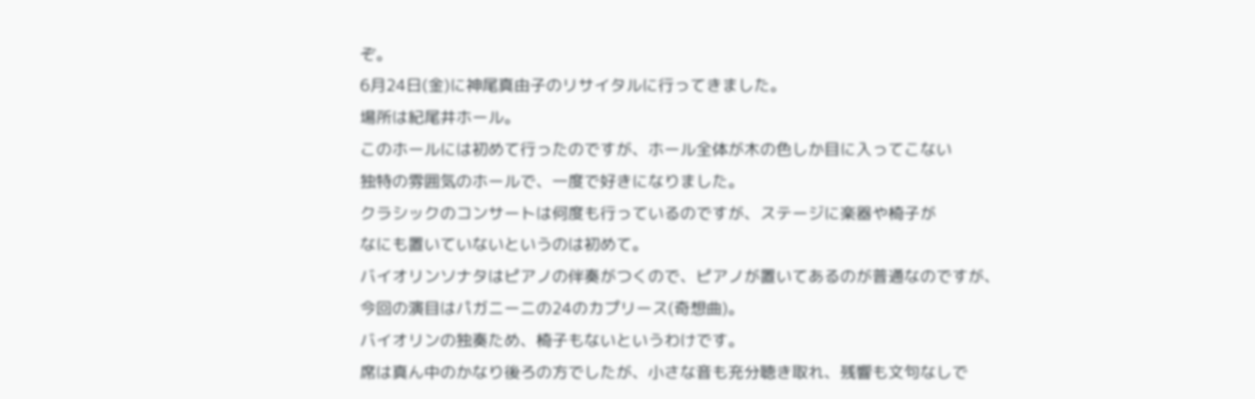ぞ。
6月24日(金)に神尾真由子のリサイタルに行ってきました。
場所は紀尾井ホール。
このホールには初めて行ったのですが、ホール全体が木の色しか目に入ってこない
独特の雰囲気のホールで、一度で好きになりました。
クラシックのコンサートは何度も行っているのですが、ステージに楽器や椅子が
なにも置いていないというのは初めて。
バイオリンソナタはピアノの伴奏がつくので、ピアノが置いてあるのが普通なのですが、
今回の演目はパガニーニの24のカプリース(奇想曲)。
バイオリンの独奏ため、椅子もないというわけです。
席は真ん中のかなり後ろの方でしたが、小さな音も充分聴き取れ、残響も文句なしで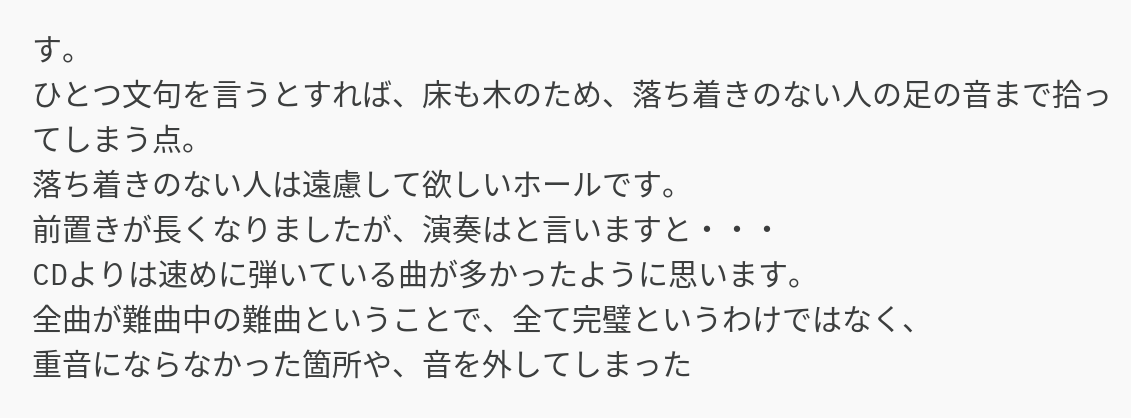す。
ひとつ文句を言うとすれば、床も木のため、落ち着きのない人の足の音まで拾ってしまう点。
落ち着きのない人は遠慮して欲しいホールです。
前置きが長くなりましたが、演奏はと言いますと・・・
CDよりは速めに弾いている曲が多かったように思います。
全曲が難曲中の難曲ということで、全て完璧というわけではなく、
重音にならなかった箇所や、音を外してしまった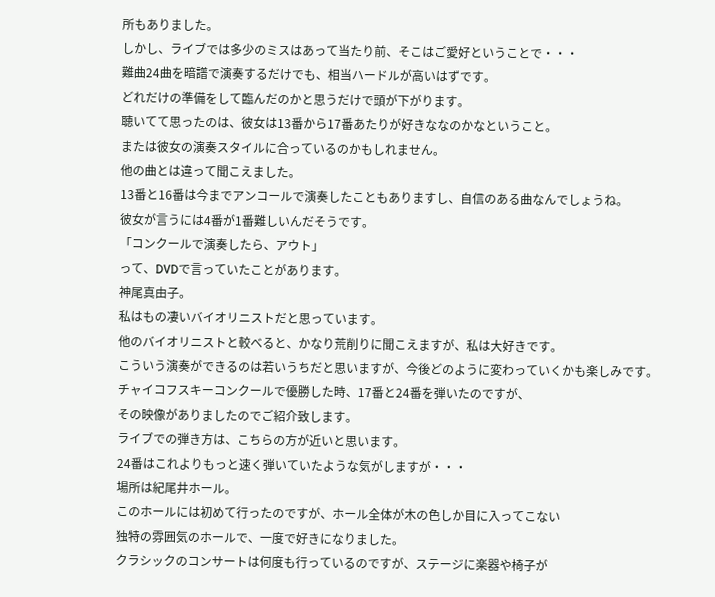所もありました。
しかし、ライブでは多少のミスはあって当たり前、そこはご愛好ということで・・・
難曲24曲を暗譜で演奏するだけでも、相当ハードルが高いはずです。
どれだけの準備をして臨んだのかと思うだけで頭が下がります。
聴いてて思ったのは、彼女は13番から17番あたりが好きななのかなということ。
または彼女の演奏スタイルに合っているのかもしれません。
他の曲とは違って聞こえました。
13番と16番は今までアンコールで演奏したこともありますし、自信のある曲なんでしょうね。
彼女が言うには4番が1番難しいんだそうです。
「コンクールで演奏したら、アウト」
って、DVDで言っていたことがあります。
神尾真由子。
私はもの凄いバイオリニストだと思っています。
他のバイオリニストと較べると、かなり荒削りに聞こえますが、私は大好きです。
こういう演奏ができるのは若いうちだと思いますが、今後どのように変わっていくかも楽しみです。
チャイコフスキーコンクールで優勝した時、17番と24番を弾いたのですが、
その映像がありましたのでご紹介致します。
ライブでの弾き方は、こちらの方が近いと思います。
24番はこれよりもっと速く弾いていたような気がしますが・・・
場所は紀尾井ホール。
このホールには初めて行ったのですが、ホール全体が木の色しか目に入ってこない
独特の雰囲気のホールで、一度で好きになりました。
クラシックのコンサートは何度も行っているのですが、ステージに楽器や椅子が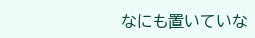なにも置いていな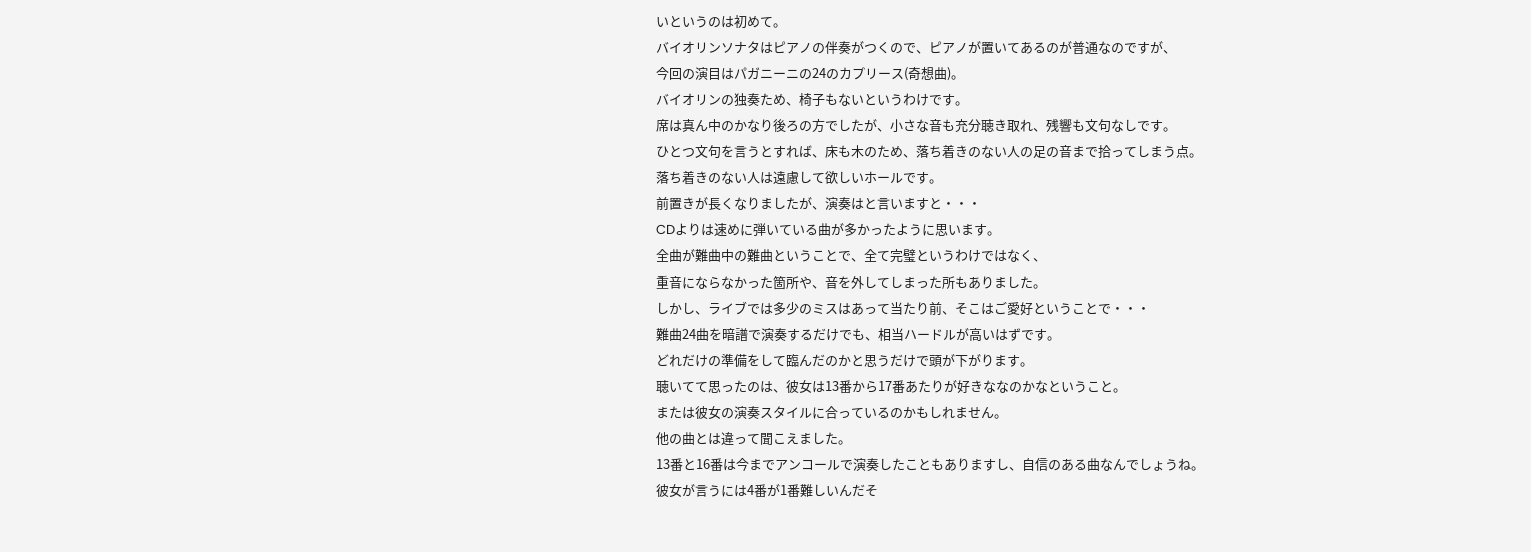いというのは初めて。
バイオリンソナタはピアノの伴奏がつくので、ピアノが置いてあるのが普通なのですが、
今回の演目はパガニーニの24のカプリース(奇想曲)。
バイオリンの独奏ため、椅子もないというわけです。
席は真ん中のかなり後ろの方でしたが、小さな音も充分聴き取れ、残響も文句なしです。
ひとつ文句を言うとすれば、床も木のため、落ち着きのない人の足の音まで拾ってしまう点。
落ち着きのない人は遠慮して欲しいホールです。
前置きが長くなりましたが、演奏はと言いますと・・・
CDよりは速めに弾いている曲が多かったように思います。
全曲が難曲中の難曲ということで、全て完璧というわけではなく、
重音にならなかった箇所や、音を外してしまった所もありました。
しかし、ライブでは多少のミスはあって当たり前、そこはご愛好ということで・・・
難曲24曲を暗譜で演奏するだけでも、相当ハードルが高いはずです。
どれだけの準備をして臨んだのかと思うだけで頭が下がります。
聴いてて思ったのは、彼女は13番から17番あたりが好きななのかなということ。
または彼女の演奏スタイルに合っているのかもしれません。
他の曲とは違って聞こえました。
13番と16番は今までアンコールで演奏したこともありますし、自信のある曲なんでしょうね。
彼女が言うには4番が1番難しいんだそ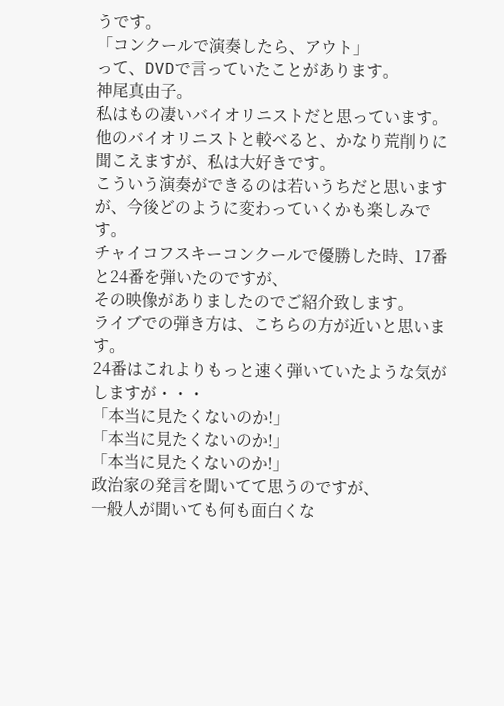うです。
「コンクールで演奏したら、アウト」
って、DVDで言っていたことがあります。
神尾真由子。
私はもの凄いバイオリニストだと思っています。
他のバイオリニストと較べると、かなり荒削りに聞こえますが、私は大好きです。
こういう演奏ができるのは若いうちだと思いますが、今後どのように変わっていくかも楽しみです。
チャイコフスキーコンクールで優勝した時、17番と24番を弾いたのですが、
その映像がありましたのでご紹介致します。
ライブでの弾き方は、こちらの方が近いと思います。
24番はこれよりもっと速く弾いていたような気がしますが・・・
「本当に見たくないのか!」
「本当に見たくないのか!」
「本当に見たくないのか!」
政治家の発言を聞いてて思うのですが、
一般人が聞いても何も面白くな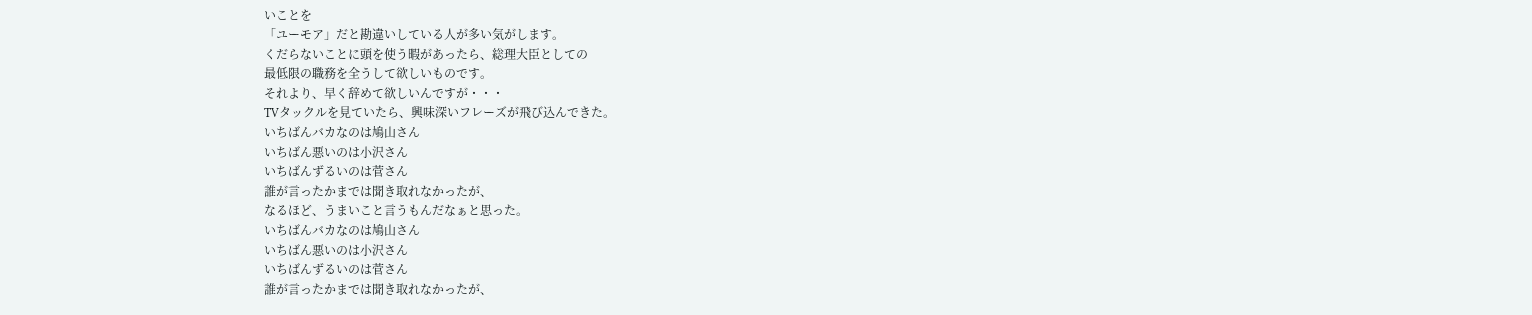いことを
「ユーモア」だと勘違いしている人が多い気がします。
くだらないことに頭を使う暇があったら、総理大臣としての
最低限の職務を全うして欲しいものです。
それより、早く辞めて欲しいんですが・・・
TVタックルを見ていたら、興味深いフレーズが飛び込んできた。
いちばんバカなのは鳩山さん
いちばん悪いのは小沢さん
いちばんずるいのは菅さん
誰が言ったかまでは聞き取れなかったが、
なるほど、うまいこと言うもんだなぁと思った。
いちばんバカなのは鳩山さん
いちばん悪いのは小沢さん
いちばんずるいのは菅さん
誰が言ったかまでは聞き取れなかったが、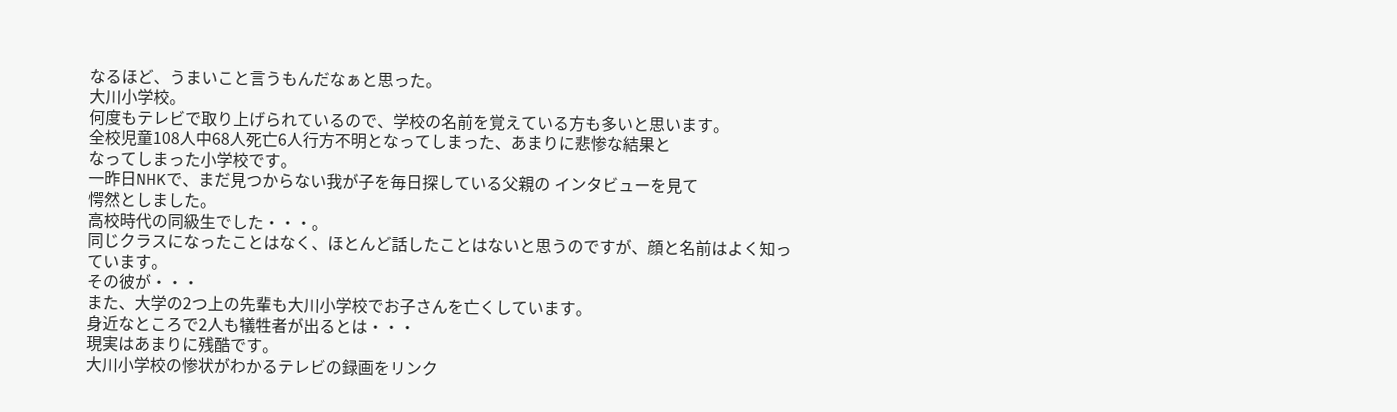なるほど、うまいこと言うもんだなぁと思った。
大川小学校。
何度もテレビで取り上げられているので、学校の名前を覚えている方も多いと思います。
全校児童108人中68人死亡6人行方不明となってしまった、あまりに悲惨な結果と
なってしまった小学校です。
一昨日NHKで、まだ見つからない我が子を毎日探している父親の インタビューを見て
愕然としました。
高校時代の同級生でした・・・。
同じクラスになったことはなく、ほとんど話したことはないと思うのですが、顔と名前はよく知っています。
その彼が・・・
また、大学の2つ上の先輩も大川小学校でお子さんを亡くしています。
身近なところで2人も犠牲者が出るとは・・・
現実はあまりに残酷です。
大川小学校の惨状がわかるテレビの録画をリンク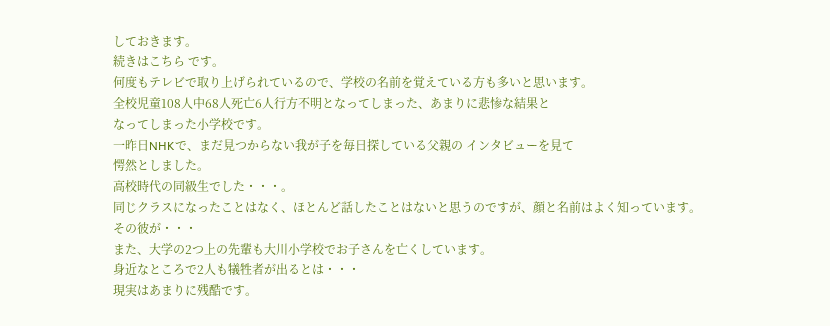しておきます。
続きはこちら です。
何度もテレビで取り上げられているので、学校の名前を覚えている方も多いと思います。
全校児童108人中68人死亡6人行方不明となってしまった、あまりに悲惨な結果と
なってしまった小学校です。
一昨日NHKで、まだ見つからない我が子を毎日探している父親の インタビューを見て
愕然としました。
高校時代の同級生でした・・・。
同じクラスになったことはなく、ほとんど話したことはないと思うのですが、顔と名前はよく知っています。
その彼が・・・
また、大学の2つ上の先輩も大川小学校でお子さんを亡くしています。
身近なところで2人も犠牲者が出るとは・・・
現実はあまりに残酷です。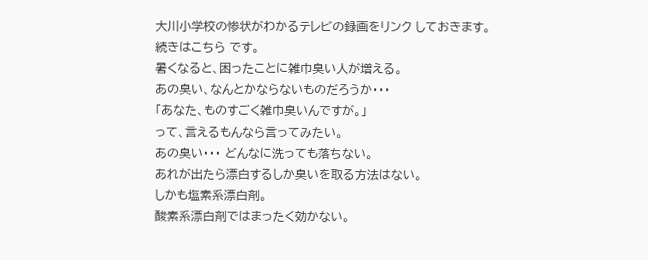大川小学校の惨状がわかるテレビの録画をリンク しておきます。
続きはこちら です。
暑くなると、困ったことに雑巾臭い人が増える。
あの臭い、なんとかならないものだろうか・・・
「あなた、ものすごく雑巾臭いんですが。」
って、言えるもんなら言ってみたい。
あの臭い・・・ どんなに洗っても落ちない。
あれが出たら漂白するしか臭いを取る方法はない。
しかも塩素系漂白剤。
酸素系漂白剤ではまったく効かない。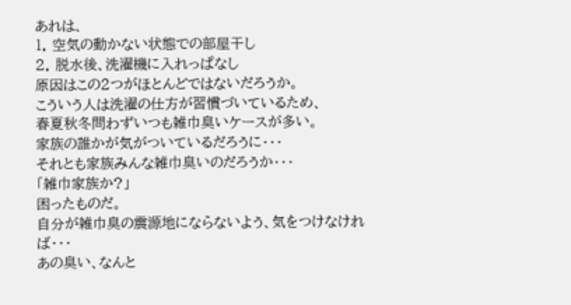あれは、
1. 空気の動かない状態での部屋干し
2. 脱水後、洗濯機に入れっぱなし
原因はこの2つがほとんどではないだろうか。
こういう人は洗濯の仕方が習慣づいているため、
春夏秋冬問わずいつも雑巾臭いケースが多い。
家族の誰かが気がついているだろうに・・・
それとも家族みんな雑巾臭いのだろうか・・・
「雑巾家族か?」
困ったものだ。
自分が雑巾臭の震源地にならないよう、気をつけなければ・・・
あの臭い、なんと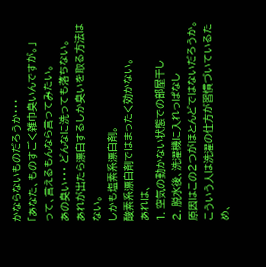かならないものだろうか・・・
「あなた、ものすごく雑巾臭いんですが。」
って、言えるもんなら言ってみたい。
あの臭い・・・ どんなに洗っても落ちない。
あれが出たら漂白するしか臭いを取る方法はない。
しかも塩素系漂白剤。
酸素系漂白剤ではまったく効かない。
あれは、
1. 空気の動かない状態での部屋干し
2. 脱水後、洗濯機に入れっぱなし
原因はこの2つがほとんどではないだろうか。
こういう人は洗濯の仕方が習慣づいているため、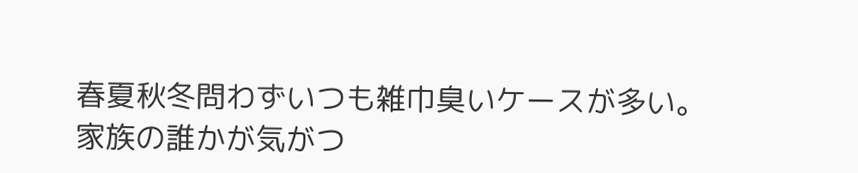春夏秋冬問わずいつも雑巾臭いケースが多い。
家族の誰かが気がつ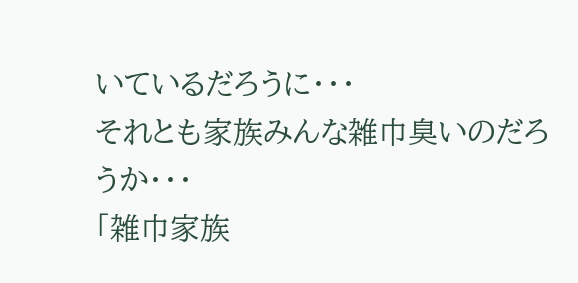いているだろうに・・・
それとも家族みんな雑巾臭いのだろうか・・・
「雑巾家族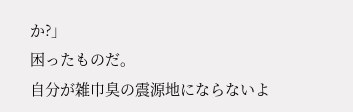か?」
困ったものだ。
自分が雑巾臭の震源地にならないよ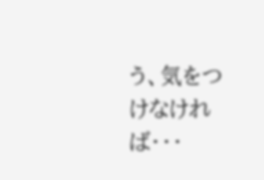う、気をつけなければ・・・